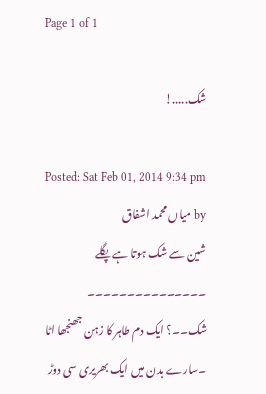Page 1 of 1

شک.....!

Posted: Sat Feb 01, 2014 9:34 pm
by میاں محمد اشفاق
شین سے شک ہوتا ہے پگلے ۔۔۔۔۔۔۔۔۔۔۔۔۔۔۔
شک۔۔؟ ایک دم طاہر کا زہن جھنجھا اٹا ۔سارے بدن میں ایک بھریری سی دوڑ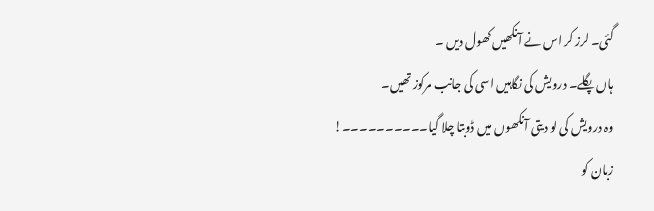گئی۔ لرز کر اس نے آنکھیں کھول دیں ۔
ہاں پگلے۔ درویش کی نگاہیں اسی کی جانب مرکوز تھیں۔
وہ درویش کی لو دیتی آنکھوں میں ڈوبتا چلا گیا۔۔۔۔۔۔۔۔۔۔!
زبان کو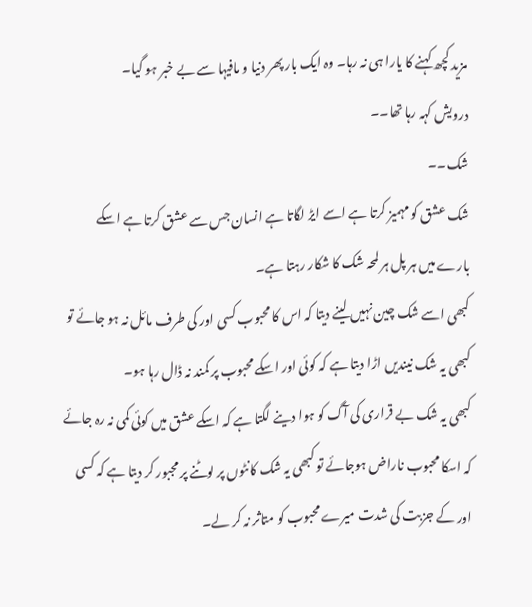مزید کچھ کہنے کا یارا ہی نہ رہا۔ وہ ایک بار پھر دنیا و مافیہا سے بے خبر ہو گیا۔
درویش کہہ رہا تھا۔۔
شک۔۔
شک عشق کو مہمیز کرتا ہے اسے ایڑ لگاتا ہے انسان جس سے عشق کرتا ہے اسکے بارے میں ہر پل ہر لمحہ شک کا شکار رہتا ہے۔
کبھی اسے شک چین نہیں لینے دیتا کہ اس کا محبوب کسی اور کی طرف مائل نہ ہو جائے تو کبھی یہ شک نیندیں اڑا دیتا ہے کہ کوئی اور اسکے محبوب پر کمند نہ ڈال رہا ہو۔
کبھی یہ شک بے قراری کی آگ کو ہوا دینے لگتا ہے کہ اسکے عشق میں کوئی کمی نہ رہ جائے کہ اسکا محبوب ناراض ہوجائے تو کبھی یہ شک کانٹوں پر لوٹنے پر مجبور کر دیتا ہے کہ کسی اور کے جزبت کی شدت میرے محبوب کو متاثر نہ کر لے۔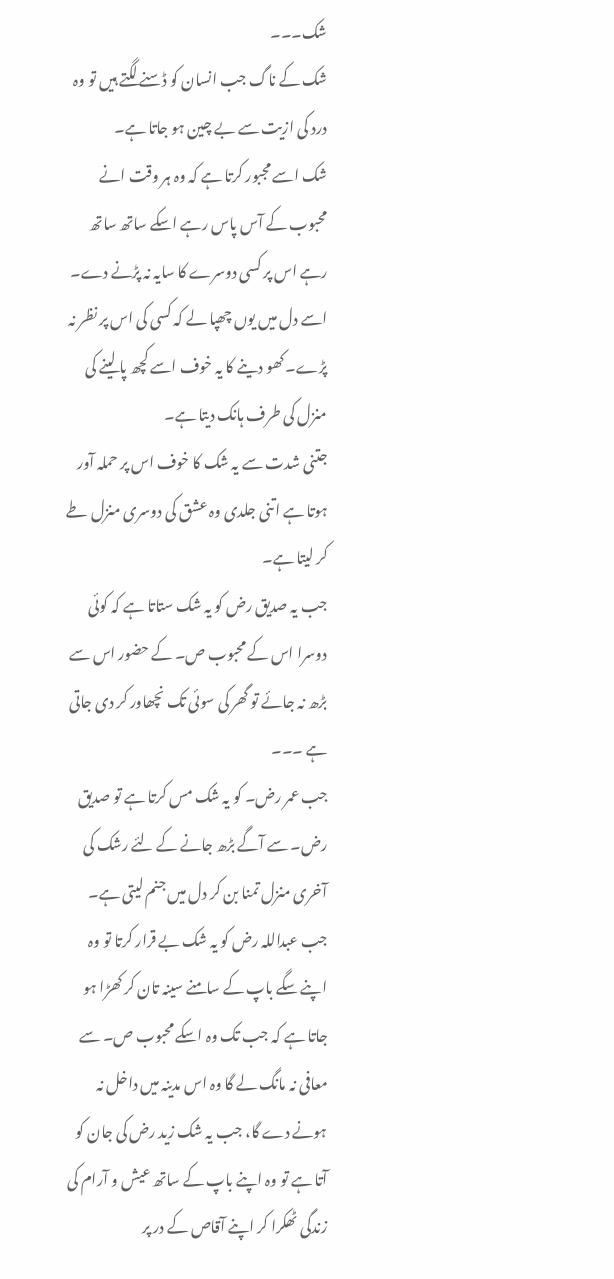شک۔۔۔
شک کے ناگ جب انسان کو ڈسنے لگتے ہیں تو وہ درد کی ازیت سے بے چین ہو جاتا ہے۔
شک اسے مجبور کرتا ہے کہ وہ ہر وقت انے محبوب کے آس پاس رہے اسکے ساتھ ساتھ رہے اس پر کسی دوسرے کا سایہ نہ پڑنے دے۔
اسے دل میں یوں چھپا لے کہ کسی کی اس پر نظر نہ پڑے۔ کھو دینے کا یہ خوف اسے کچھ پا لینے کی منزل کی طرف ہانک دیتا ہے۔
جتنی شدت سے یہ شک کا خوف اس پر حملہ آور ہوتا ہے اتنی جلدی وہ عشق کی دوسری منزل طے کر لیتا ہے۔
جب یہ صدیق رض کو یہ شک ستاتا ہے کہ کوئی دوسرا اس کے محبوب ص۔ کے حضور اس سے بڑھ نہ جائے تو گھر کی سوئی تک نچھاور کر دی جاتی ہے ۔۔۔
جب عمر رض۔ کو یہ شک مس کرتا ہے تو صدیق رض۔ سے آگے بڑھ جانے کے لئے رشک کی آخری منزل تمنا بن کر دل میں جنم لیتی ہے۔
جب عبداللہ رض کو یہ شک بے قرار کرتا تو وہ اپنے سگے باپ کے سامنے سینہ تان کر کھڑا ہو جاتا ہے کہ جب تک وہ اسکے محبوب ص۔ سے معافی نہ مانگ لے گا وہ اس مدینہ میں داخل نہ ہونے دے گا، جب یہ شک زید رض کی جان کو آتا ہے تو وہ اپنے باپ کے ساتھ عیش و آرام کی زندگی ٹھکرا کر اپنے آقاص کے در پر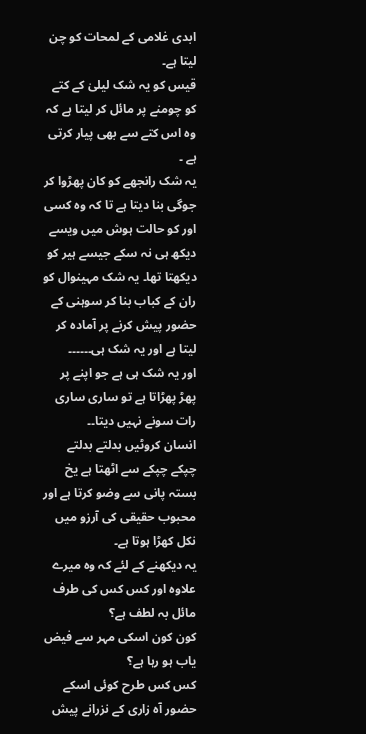ابدی غلامی کے لمحات کو چن لیتا ہے۔
قیس کو یہ شک لیلیٰ کے کتے کو چومنے پر مائل کر لیتا ہے کہ وہ اس کتے سے بھی پیار کرتی ہے ۔
یہ شک رانجھے کو کان پھڑوا کر جوگی بنا دیتا ہے تا کہ وہ کسی اور کو حالت ہوش میں ویسے دیکھ ہی نہ سکے جیسے ہیر کو دیکھتا تھا۔ یہ شک مہینوال کو ران کے کباب بنا کر سوہنی کے حضور پیش کرنے پر آمادہ کر لیتا ہے اور یہ شک ہی۔۔۔۔۔۔
اور یہ شک ہی ہے جو اپنے پر پھڑ پھڑاتا ہے تو ساری ساری رات سونے نہیں دیتا۔۔
انسان کروٹیں بدلتے بدلتے چپکے چپکے سے اٹھتا ہے یخ بستہ پانی سے وضو کرتا ہے اور محبوب حقیقی کی آرزو میں نکل کھڑا ہوتا ہے۔
یہ دیکھنے کے لئے کہ وہ میرے علاوہ اور کس کس کی طرف مائل بہ لطف ہے؟
کون کون اسکی مہر سے فیض یاب ہو رہا ہے؟
کس کس طرح کوئی اسکے حضور آہ زاری کے نزرانے پیش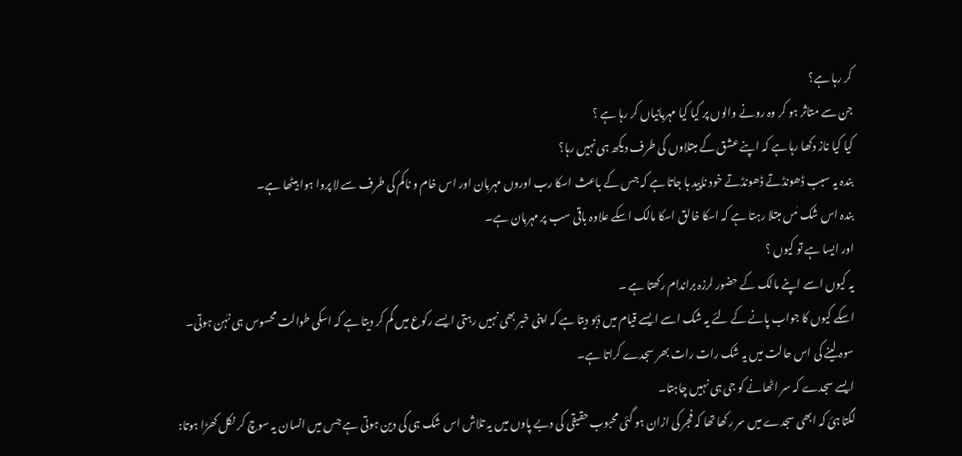کر رہا ہے؟
جن سے متاثر ہو کر وہ رونے والوں پر کیا کیا مہربانیاں کر رہا ہے ؟
کیا کیا ناز دکھا رہا ہے کہ اپنے عشق کے مبتلاوں کی طرف دیکھ ہی نہیں رہا؟
بندہ یہ سبب ڈھونڈتے ڈھونڈتے خود ناپید ہا جاتا ہے کہ جس کے باعث اسکا رب اوروں مہربان اور اس خام و ناکم کی طرف سے لا پروا ہوا بیٹھا ہے۔
بندہ اس شک مٰں مبتلا رہتا ہے کہ اسکا خالق اسکا مالک اسکے علاوہ باقی سب پر مہربان ہے۔
اور ایسا ہے تو کیوں ؟
یہ کیوں اسے اپنے مالک کے حضور لرزہ براندام رکھتا ہے ۔
اسکے کیوں کا جواب پانے کے لئے یہ شک اسے ایسے قیام میں ڈبو دیتا ہے کہ اپنی خبر بھی نہیں رہتی ایسے رکوع میں گم کر دیتا ہے کہ اسکی طوالت محسوس ہی نہٰن ہوتی۔ سوہ لینے کی اس حالت میں یہ شک رات رات بھر سجدے کراتا ہے۔
ایسے سجدے کہ سر اٹھانے کو جی ہی نہیں چاہتا۔
لگتا ہئ کہ ابھی سجدے میں سر رکھا تھا کہ فجر کی ازان ہو گئی محبوب حقیقی کی دبے پاوں میں یہ تلاش اس شک ہی کی دین ہوتی ہے جس میں انسان یہ سوچ کر نکل کھڑا ہوتا: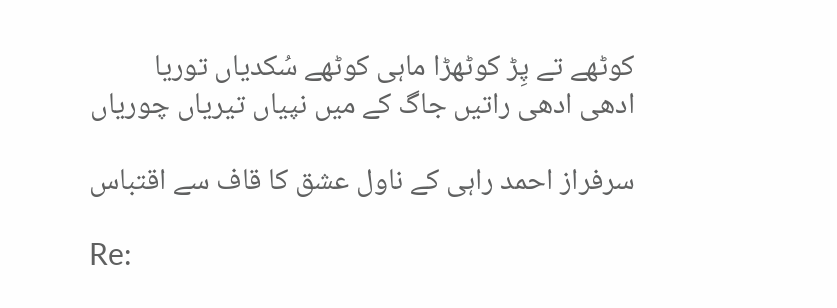کوٹھے تے پِڑ کوٹھڑا ماہی کوٹھے سُکدیاں توریا
ادھی ادھی راتیں جاگ کے میں نپیاں تیریاں چوریاں

سرفراز احمد راہی کے ناول عشق کا قاف سے اقتباس

Re: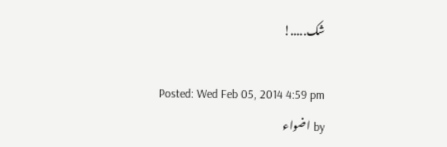شک.....!

Posted: Wed Feb 05, 2014 4:59 pm
by اضواء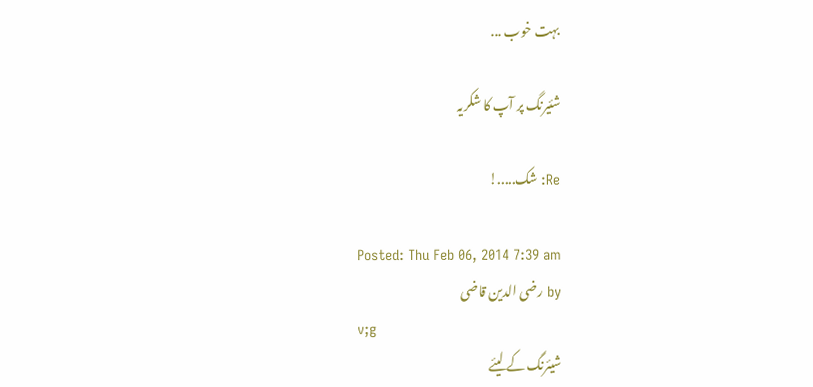بہت خوب ...

شئیرنگ پر آپ کا شکریہ

Re: شک.....!

Posted: Thu Feb 06, 2014 7:39 am
by رضی الدین قاضی
v;g
شیئرنگ کے لیئے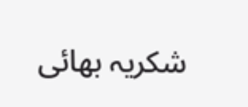شکریہ بھائی